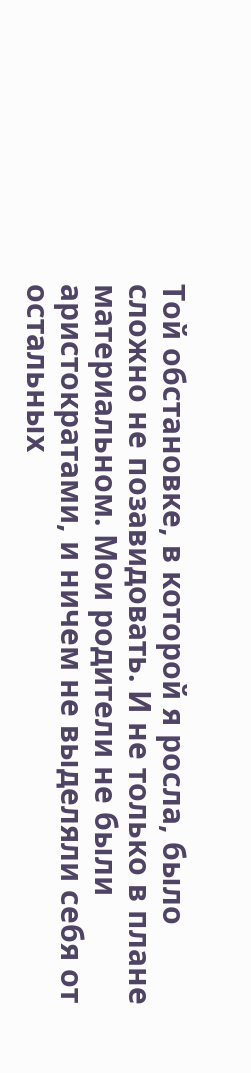Той обстановке, в которой я росла, было сложно не позавидовать. И не только в плане материальном. Мои родители не были аристократами, и ничем не выделяли себя от остальных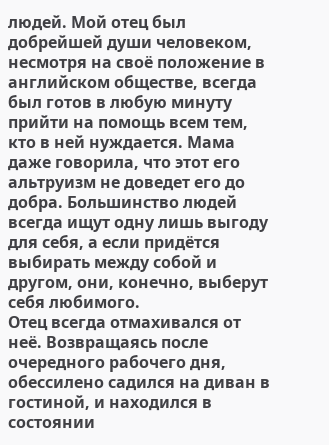людей. Мой отец был добрейшей души человеком, несмотря на своё положение в английском обществе, всегда был готов в любую минуту прийти на помощь всем тем, кто в ней нуждается. Мама даже говорила, что этот его альтруизм не доведет его до добра. Большинство людей всегда ищут одну лишь выгоду для себя, а если придётся выбирать между собой и другом, они, конечно, выберут себя любимого.
Отец всегда отмахивался от неё. Возвращаясь после очередного рабочего дня, обессилено садился на диван в гостиной, и находился в состоянии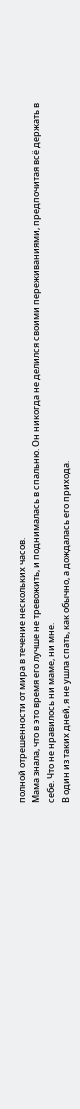полной отрешенности от мира в течение нескольких часов.
Мама знала, что в это время его лучше не тревожить, и поднималась в спальню. Он никогда не делился своими переживаниями, предпочитая всё держать в себе. Что не нравилось ни маме, ни мне.
В один из таких дней, я не ушла спать, как обычно, а дождалась его прихода.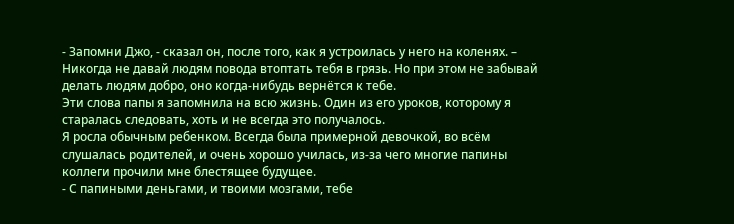- Запомни Джо, - сказал он, после того, как я устроилась у него на коленях. – Никогда не давай людям повода втоптать тебя в грязь. Но при этом не забывай делать людям добро, оно когда-нибудь вернётся к тебе.
Эти слова папы я запомнила на всю жизнь. Один из его уроков, которому я старалась следовать, хоть и не всегда это получалось.
Я росла обычным ребенком. Всегда была примерной девочкой, во всём слушалась родителей, и очень хорошо училась, из-за чего многие папины коллеги прочили мне блестящее будущее.
- С папиными деньгами, и твоими мозгами, тебе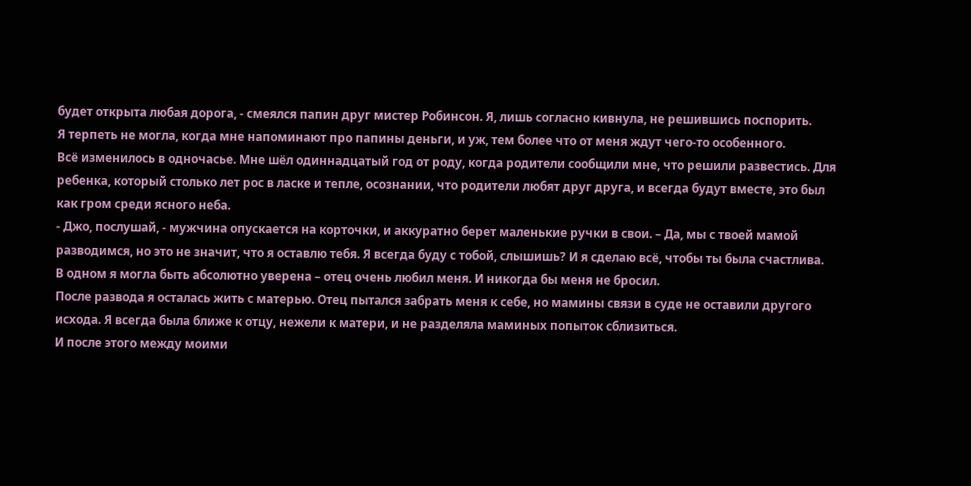будет открыта любая дорога, - смеялся папин друг мистер Робинсон. Я, лишь согласно кивнула, не решившись поспорить.
Я терпеть не могла, когда мне напоминают про папины деньги, и уж, тем более что от меня ждут чего-то особенного.
Всё изменилось в одночасье. Мне шёл одиннадцатый год от роду, когда родители сообщили мне, что решили развестись. Для ребенка, который столько лет рос в ласке и тепле, осознании, что родители любят друг друга, и всегда будут вместе, это был как гром среди ясного неба.
- Джо, послушай, - мужчина опускается на корточки, и аккуратно берет маленькие ручки в свои. – Да, мы с твоей мамой разводимся, но это не значит, что я оставлю тебя. Я всегда буду с тобой, слышишь? И я сделаю всё, чтобы ты была счастлива.
В одном я могла быть абсолютно уверена – отец очень любил меня. И никогда бы меня не бросил.
После развода я осталась жить с матерью. Отец пытался забрать меня к себе, но мамины связи в суде не оставили другого исхода. Я всегда была ближе к отцу, нежели к матери, и не разделяла маминых попыток сблизиться.
И после этого между моими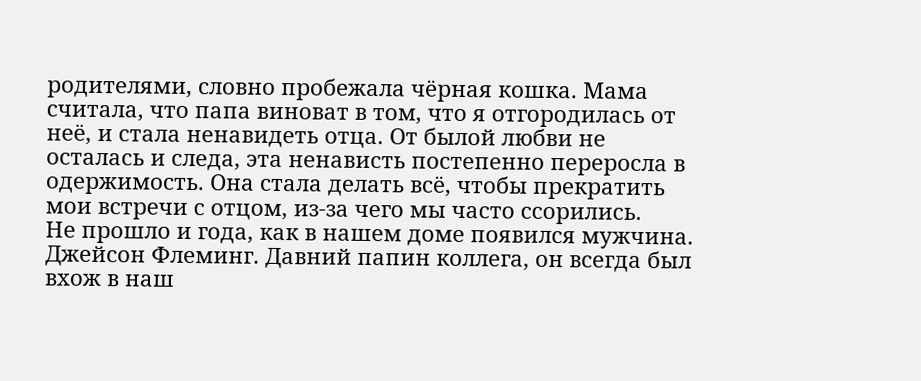родителями, словно пробежала чёрная кошка. Мама считала, что папа виноват в том, что я отгородилась от неё, и стала ненавидеть отца. От былой любви не осталась и следа, эта ненависть постепенно переросла в одержимость. Она стала делать всё, чтобы прекратить мои встречи с отцом, из-за чего мы часто ссорились.
Не прошло и года, как в нашем доме появился мужчина. Джейсон Флеминг. Давний папин коллега, он всегда был вхож в наш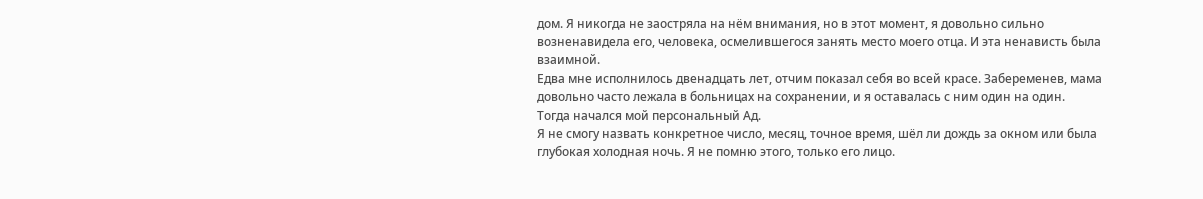дом. Я никогда не заостряла на нём внимания, но в этот момент, я довольно сильно возненавидела его, человека, осмелившегося занять место моего отца. И эта ненависть была взаимной.
Едва мне исполнилось двенадцать лет, отчим показал себя во всей красе. Забеременев, мама довольно часто лежала в больницах на сохранении, и я оставалась с ним один на один.
Тогда начался мой персональный Ад.
Я не смогу назвать конкретное число, месяц, точное время, шёл ли дождь за окном или была глубокая холодная ночь. Я не помню этого, только его лицо.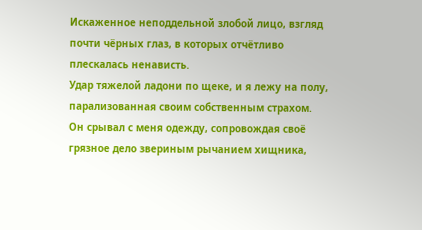Искаженное неподдельной злобой лицо, взгляд почти чёрных глаз, в которых отчётливо плескалась ненависть.
Удар тяжелой ладони по щеке, и я лежу на полу, парализованная своим собственным страхом. Он срывал с меня одежду, сопровождая своё грязное дело звериным рычанием хищника,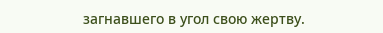загнавшего в угол свою жертву.